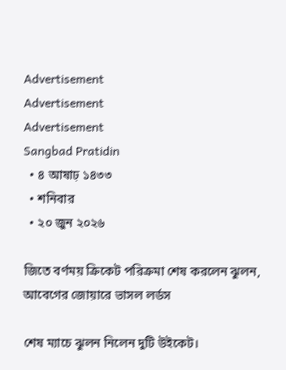Advertisement
Advertisement
Advertisement
Sangbad Pratidin
  • ৪ আষাঢ় ১৪৩৩
  • শনিবার
  • ২০ জুন ২০২৬

জিতে বর্ণময় ক্রিকেট পরিক্রমা শেষ করলেন ঝুলন, আবেগের জোয়ারে ভাসল লর্ডস

শেষ ম্যাচে ঝুলন নিলেন দুটি উইকেট।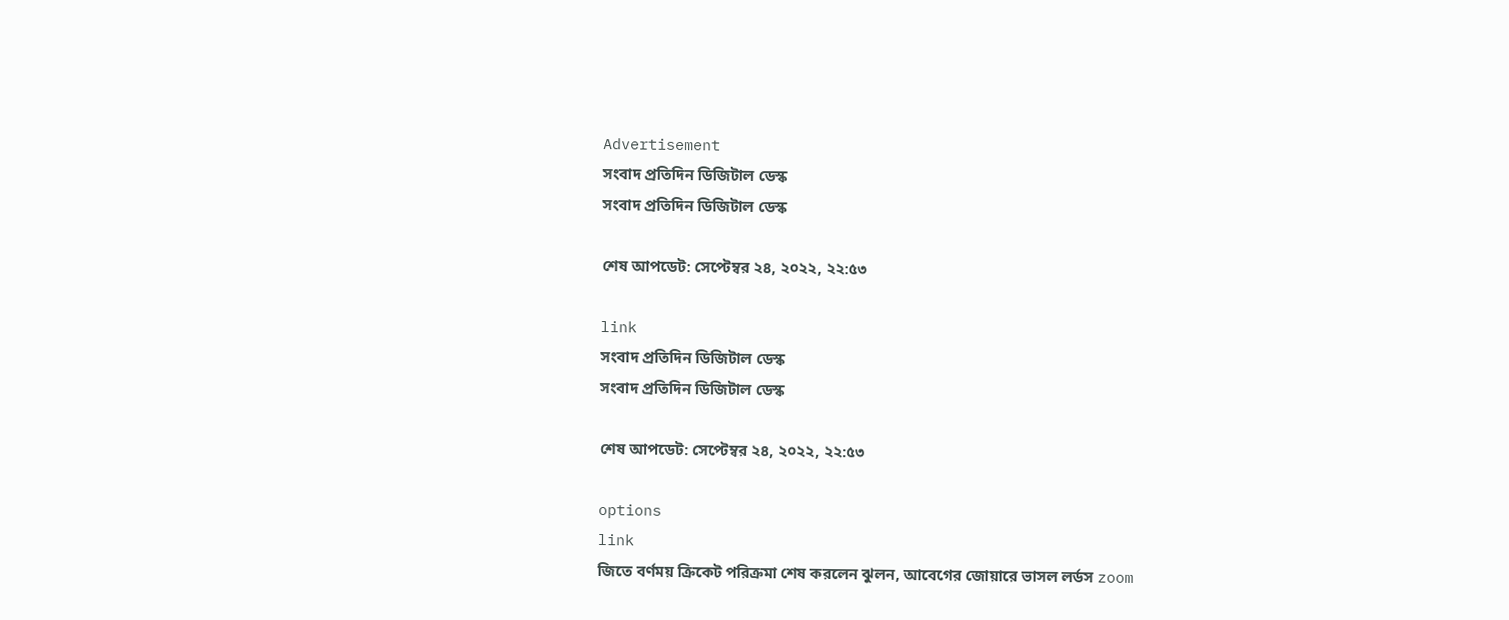Advertisement
সংবাদ প্রতিদিন ডিজিটাল ডেস্ক
সংবাদ প্রতিদিন ডিজিটাল ডেস্ক

শেষ আপডেট: সেপ্টেম্বর ২৪, ২০২২, ২২:৫৩

link
সংবাদ প্রতিদিন ডিজিটাল ডেস্ক
সংবাদ প্রতিদিন ডিজিটাল ডেস্ক

শেষ আপডেট: সেপ্টেম্বর ২৪, ২০২২, ২২:৫৩

options
link
জিতে বর্ণময় ক্রিকেট পরিক্রমা শেষ করলেন ঝুলন, আবেগের জোয়ারে ভাসল লর্ডস zoom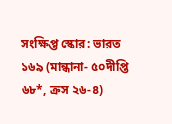সংক্ষিপ্ত স্কোর: ভারত ১৬৯ (মান্ধানা- ৫০দীপ্তি ৬৮*, ক্রস ২৬-৪)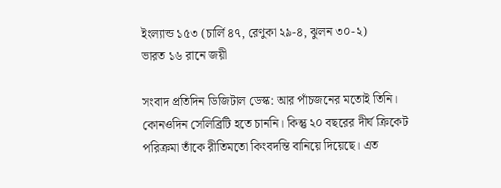ইংল্যান্ড ১৫৩ (চার্লি ৪৭, রেণুকা ২৯-৪, ঝুলন ৩০-২)
ভারত ১৬ রানে জয়ী

সংবাদ প্রতিদিন ডিজিটাল ডেস্ক: আর পাঁচজনের মতোই তিনি। কোনওদিন সেলিব্রিটি হতে চাননি। কিন্তু ২০ বছরের দীর্ঘ ক্রিকেট পরিক্রমা তাঁকে রীতিমতো কিংবদন্তি বানিয়ে দিয়েছে। এত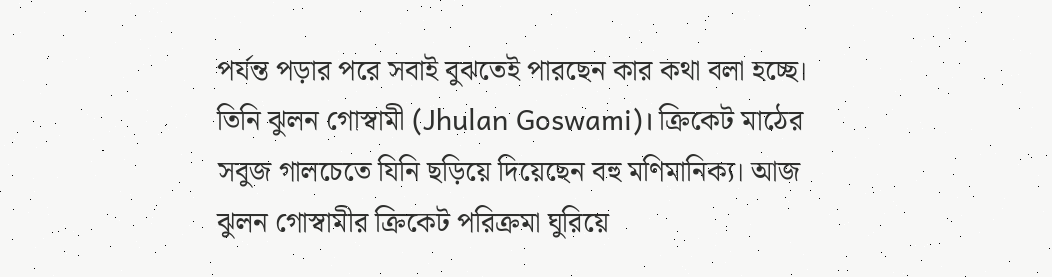পর্যন্ত পড়ার পরে সবাই বুঝতেই পারছেন কার কথা বলা হচ্ছে। তিনি ঝুলন গোস্বামী (Jhulan Goswami)। ক্রিকেট মাঠের সবুজ গালচেতে যিনি ছড়িয়ে দিয়েছেন বহু মণিমানিক্য। আজ ঝুলন গোস্বামীর ক্রিকেট পরিক্রমা ঘুরিয়ে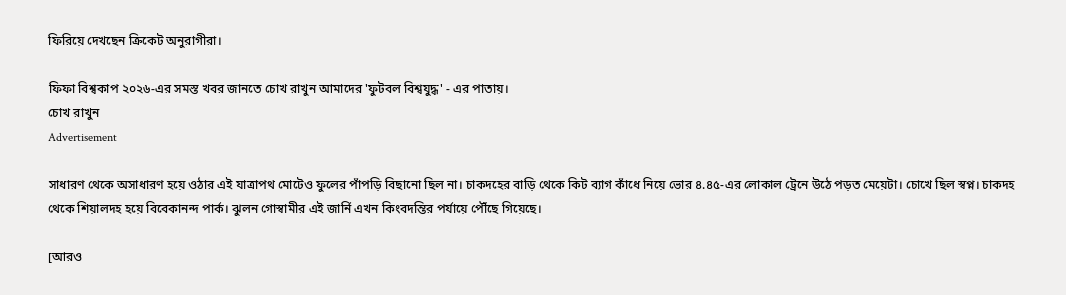ফিরিয়ে দেখছেন ক্রিকেট অনুরাগীরা।

ফিফা বিশ্বকাপ ২০২৬-এর সমস্ত খবর জানতে চোখ রাখুন আমাদের 'ফুটবল বিশ্বযুদ্ধ' - এর পাতায়।
চোখ রাখুন
Advertisement

সাধারণ থেকে অসাধারণ হয়ে ওঠার এই যাত্রাপথ মোটেও ফুলের পাঁপড়ি বিছানো ছিল না। চাকদহের বাড়ি থেকে কিট ব্যাগ কাঁধে নিয়ে ভোর ৪.৪৫-এর লোকাল ট্রেনে উঠে পড়ত মেয়েটা। চোখে ছিল স্বপ্ন। চাকদহ থেকে শিয়ালদহ হয়ে বিবেকানন্দ পার্ক। ঝুলন গোস্বামীর এই জার্নি এখন কিংবদন্তির পর্যায়ে পৌঁছে গিয়েছে।

[আরও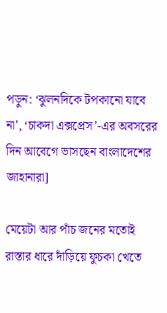পড়ুন: ‘ঝুলনদিকে টপকানো যাবে না’, ‘চাকদা এক্সপ্রেস’-এর অবসরের দিন আবেগে ভাসছেন বাংলাদেশের জাহানারা]

মেয়েটা আর পাঁচ জনের মতোই রাস্তার ধারে দাঁড়িয়ে ফুচকা খেতে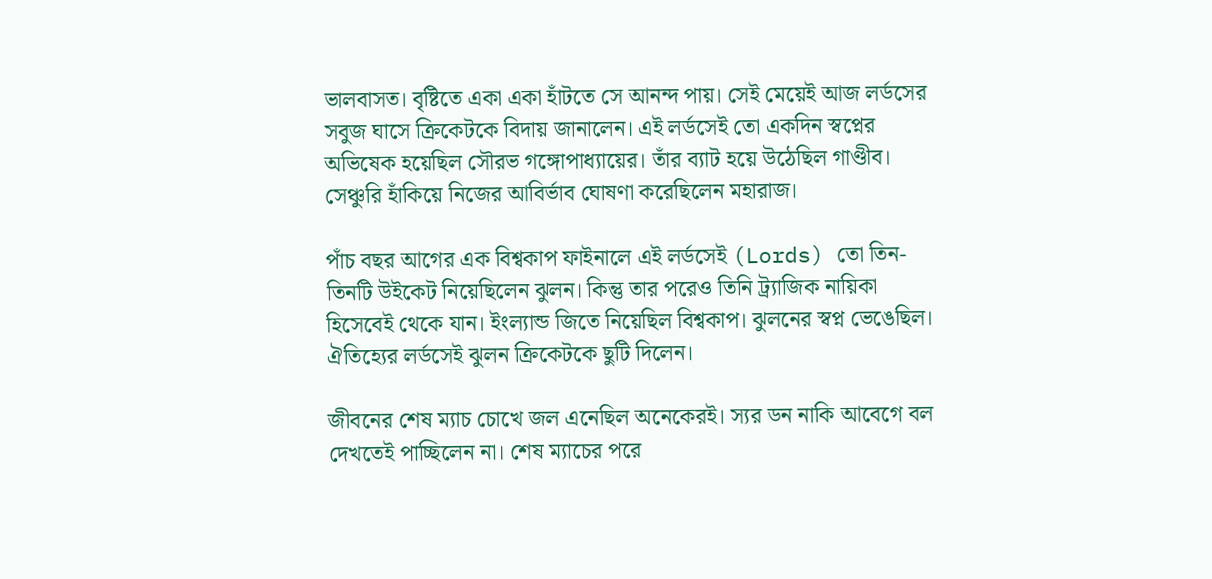ভালবাসত। বৃষ্টিতে একা একা হাঁটতে সে আনন্দ পায়। সেই মেয়েই আজ লর্ডসের সবুজ ঘাসে ক্রিকেটকে বিদায় জানালেন। এই লর্ডসেই তো একদিন স্বপ্নের অভিষেক হয়েছিল সৌরভ গঙ্গোপাধ্যায়ের। তাঁর ব্যাট হয়ে উঠেছিল গাণ্ডীব। সেঞ্চুরি হাঁকিয়ে নিজের আবির্ভাব ঘোষণা করেছিলেন মহারাজ।

পাঁচ বছর আগের এক বিশ্বকাপ ফাইনালে এই লর্ডসেই (Lords) তো তিন-তিনটি উইকেট নিয়েছিলেন ঝুলন। কিন্তু তার পরেও তিনি ট্র্যাজিক নায়িকা হিসেবেই থেকে যান। ইংল্যান্ড জিতে নিয়েছিল বিশ্বকাপ। ঝুলনের স্বপ্ন ভেঙেছিল। ঐতিহ্যের লর্ডসেই ঝুলন ক্রিকেটকে ছুটি দিলেন।

জীবনের শেষ ম্যাচ চোখে জল এনেছিল অনেকেরই। স্যর ডন নাকি আবেগে বল দেখতেই পাচ্ছিলেন না। শেষ ম্যাচের পরে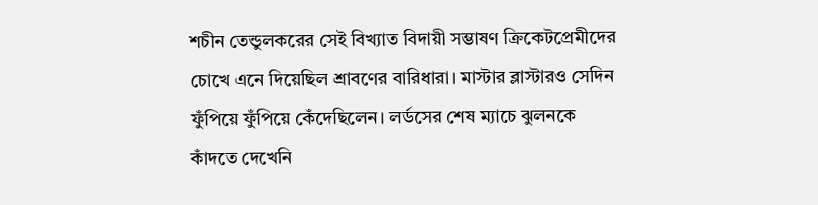শচীন তেন্ডুলকরের সেই বিখ্যাত বিদায়ী সম্ভাষণ ক্রিকেটপ্রেমীদের চোখে এনে দিয়েছিল শ্রাবণের বারিধারা। মাস্টার ব্লাস্টারও সেদিন ফুঁপিয়ে ফুঁপিয়ে কেঁদেছিলেন। লর্ডসের শেষ ম্যাচে ঝুলনকে কাঁদতে দেখেনি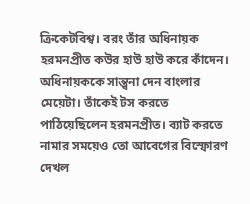ক্রিকেটবিশ্ব। বরং তাঁর অধিনায়ক হরমনপ্রীত কউর হাউ হাউ করে কাঁদেন। অধিনায়ককে সান্ত্বনা দেন বাংলার মেয়েটা। তাঁকেই টস করতে পাঠিয়েছিলেন হরমনপ্রীত। ব্যাট করতে নামার সময়েও তো আবেগের বিস্ফোরণ দেখল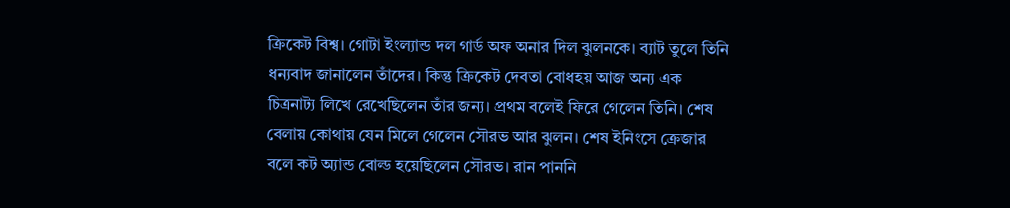ক্রিকেট বিশ্ব। গোটা ইংল্যান্ড দল গার্ড অফ অনার দিল ঝুলনকে। ব্যাট তুলে তিনি ধন্যবাদ জানালেন তাঁদের। কিন্তু ক্রিকেট দেবতা বোধহয় আজ অন্য এক চিত্রনাট্য লিখে রেখেছিলেন তাঁর জন্য। প্রথম বলেই ফিরে গেলেন তিনি। শেষ বেলায় কোথায় যেন মিলে গেলেন সৌরভ আর ঝুলন। শেষ ইনিংসে ক্রেজার বলে কট অ্যান্ড বোল্ড হয়েছিলেন সৌরভ। রান পাননি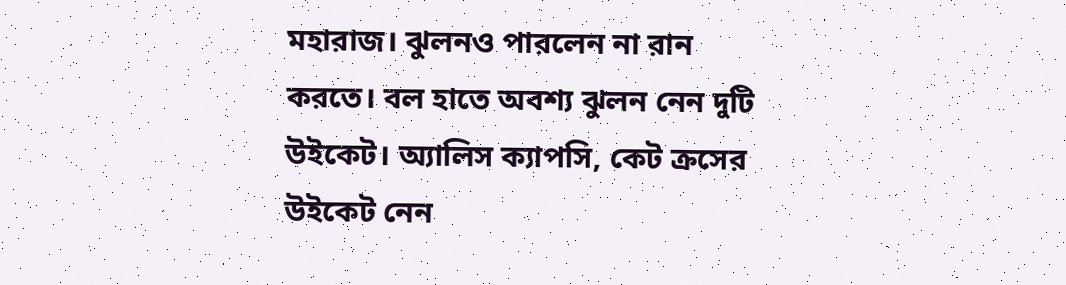মহারাজ। ঝুলনও পারলেন না রান করতে। বল হাতে অবশ্য ঝুলন নেন দুটি উইকেট। অ্যালিস ক্যাপসি, কেট ক্রসের উইকেট নেন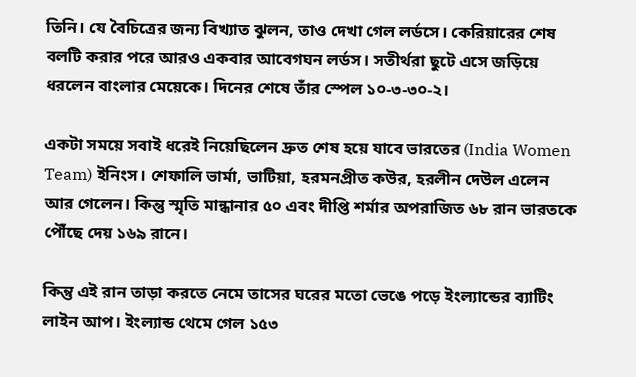তিনি। যে বৈচিত্রের জন্য বিখ্যাত ঝুলন, তাও দেখা গেল লর্ডসে। কেরিয়ারের শেষ বলটি করার পরে আরও একবার আবেগঘন লর্ডস। সতীর্থরা ছুটে এসে জড়িয়ে ধরলেন বাংলার মেয়েকে। দিনের শেষে তাঁর স্পেল ১০-৩-৩০-২।

একটা সময়ে সবাই ধরেই নিয়েছিলেন দ্রুত শেষ হয়ে যাবে ভারতের (India Women Team) ইনিংস। শেফালি ভার্মা, ভাটিয়া, হরমনপ্রীত কউর, হরলীন দেউল এলেন আর গেলেন। কিন্তু স্মৃতি মান্ধানার ৫০ এবং দীপ্তি শর্মার অপরাজিত ৬৮ রান ভারতকে পৌঁছে দেয় ১৬৯ রানে।

কিন্তু এই রান তাড়া করতে নেমে তাসের ঘরের মতো ভেঙে পড়ে ইংল্যান্ডের ব্যাটিং লাইন আপ। ইংল্যান্ড থেমে গেল ১৫৩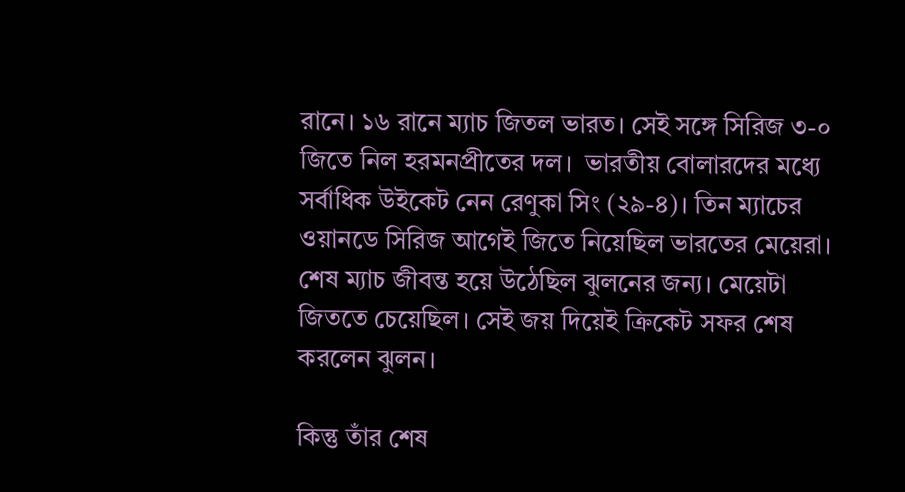রানে। ১৬ রানে ম্যাচ জিতল ভারত। সেই সঙ্গে সিরিজ ৩-০ জিতে নিল হরমনপ্রীতের দল।  ভারতীয় বোলারদের মধ্যে সর্বাধিক উইকেট নেন রেণুকা সিং (২৯-৪)। তিন ম্যাচের ওয়ানডে সিরিজ আগেই জিতে নিয়েছিল ভারতের মেয়েরা। শেষ ম্যাচ জীবন্ত হয়ে উঠেছিল ঝুলনের জন্য। মেয়েটা জিততে চেয়েছিল। সেই জয় দিয়েই ক্রিকেট সফর শেষ করলেন ঝুলন।

কিন্তু তাঁর শেষ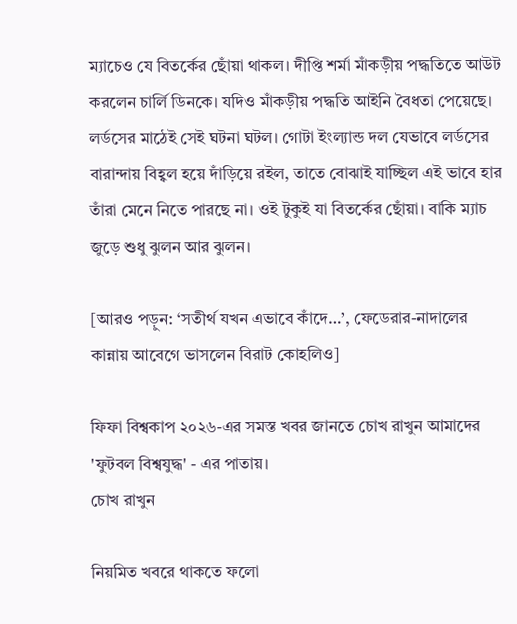ম্যাচেও যে বিতর্কের ছোঁয়া থাকল। দীপ্তি শর্মা মাঁকড়ীয় পদ্ধতিতে আউট করলেন চার্লি ডিনকে। যদিও মাঁকড়ীয় পদ্ধতি আইনি বৈধতা পেয়েছে। লর্ডসের মাঠেই সেই ঘটনা ঘটল। গোটা ইংল্যান্ড দল যেভাবে লর্ডসের বারান্দায় বিহ্বল হয়ে দাঁড়িয়ে রইল, তাতে বোঝাই যাচ্ছিল এই ভাবে হার তাঁরা মেনে নিতে পারছে না। ওই টুকুই যা বিতর্কের ছোঁয়া। বাকি ম্যাচ জুড়ে শুধু ঝুলন আর ঝুলন।

[আরও পড়ুন: ‘সতীর্থ যখন এভাবে কাঁদে…’, ফেডেরার-নাদালের কান্নায় আবেগে ভাসলেন বিরাট কোহলিও]

ফিফা বিশ্বকাপ ২০২৬-এর সমস্ত খবর জানতে চোখ রাখুন আমাদের 'ফুটবল বিশ্বযুদ্ধ' - এর পাতায়।
চোখ রাখুন

নিয়মিত খবরে থাকতে ফলো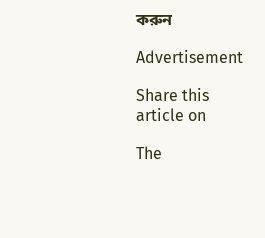করুন

Advertisement

Share this article on

The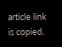article link is copied.